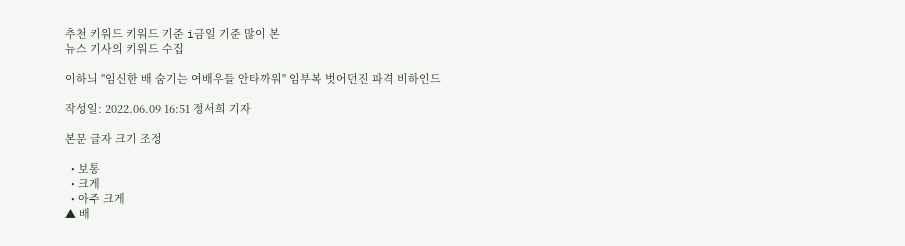추천 키워드 키워드 기준 i금일 기준 많이 본
뉴스 기사의 키워드 수집

이하늬 "임신한 배 숨기는 여배우들 안타까워" 임부복 벗어던진 파격 비하인드

작성일: 2022.06.09 16:51 정서희 기자

본문 글자 크기 조정

  • 보통
  • 크게
  • 아주 크게
▲ 배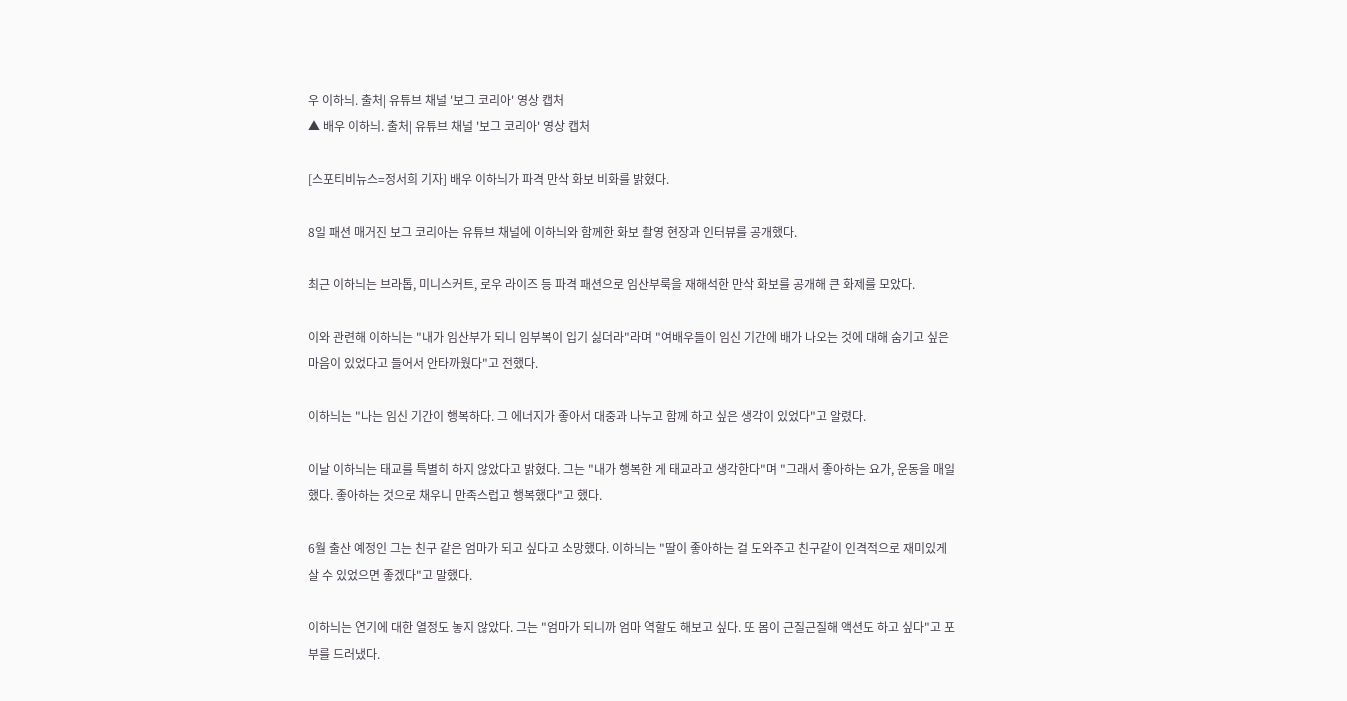우 이하늬. 출처| 유튜브 채널 '보그 코리아' 영상 캡처
▲ 배우 이하늬. 출처| 유튜브 채널 '보그 코리아' 영상 캡처

[스포티비뉴스=정서희 기자] 배우 이하늬가 파격 만삭 화보 비화를 밝혔다.

8일 패션 매거진 보그 코리아는 유튜브 채널에 이하늬와 함께한 화보 촬영 현장과 인터뷰를 공개했다.

최근 이하늬는 브라톱, 미니스커트, 로우 라이즈 등 파격 패션으로 임산부룩을 재해석한 만삭 화보를 공개해 큰 화제를 모았다.

이와 관련해 이하늬는 "내가 임산부가 되니 임부복이 입기 싫더라"라며 "여배우들이 임신 기간에 배가 나오는 것에 대해 숨기고 싶은 마음이 있었다고 들어서 안타까웠다"고 전했다.

이하늬는 "나는 임신 기간이 행복하다. 그 에너지가 좋아서 대중과 나누고 함께 하고 싶은 생각이 있었다"고 알렸다.

이날 이하늬는 태교를 특별히 하지 않았다고 밝혔다. 그는 "내가 행복한 게 태교라고 생각한다"며 "그래서 좋아하는 요가, 운동을 매일 했다. 좋아하는 것으로 채우니 만족스럽고 행복했다"고 했다.

6월 출산 예정인 그는 친구 같은 엄마가 되고 싶다고 소망했다. 이하늬는 "딸이 좋아하는 걸 도와주고 친구같이 인격적으로 재미있게 살 수 있었으면 좋겠다"고 말했다.

이하늬는 연기에 대한 열정도 놓지 않았다. 그는 "엄마가 되니까 엄마 역할도 해보고 싶다. 또 몸이 근질근질해 액션도 하고 싶다"고 포부를 드러냈다.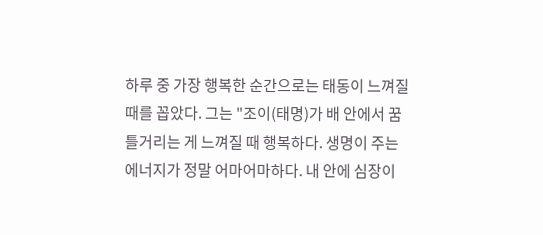하루 중 가장 행복한 순간으로는 태동이 느껴질 때를 꼽았다. 그는 "조이(태명)가 배 안에서 꿈틀거리는 게 느껴질 때 행복하다. 생명이 주는 에너지가 정말 어마어마하다. 내 안에 심장이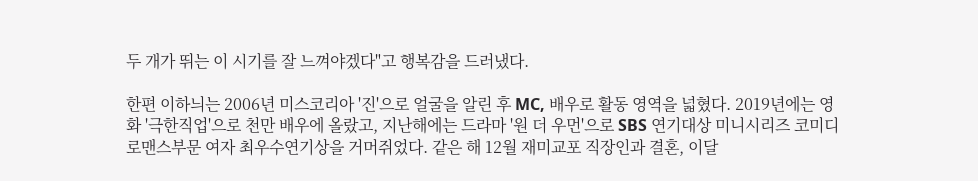두 개가 뛰는 이 시기를 잘 느껴야겠다"고 행복감을 드러냈다.

한편 이하늬는 2006년 미스코리아 '진'으로 얼굴을 알린 후 MC, 배우로 활동 영역을 넓혔다. 2019년에는 영화 '극한직업'으로 천만 배우에 올랐고, 지난해에는 드라마 '원 더 우먼'으로 SBS 연기대상 미니시리즈 코미디로맨스부문 여자 최우수연기상을 거머쥐었다. 같은 해 12월 재미교포 직장인과 결혼, 이달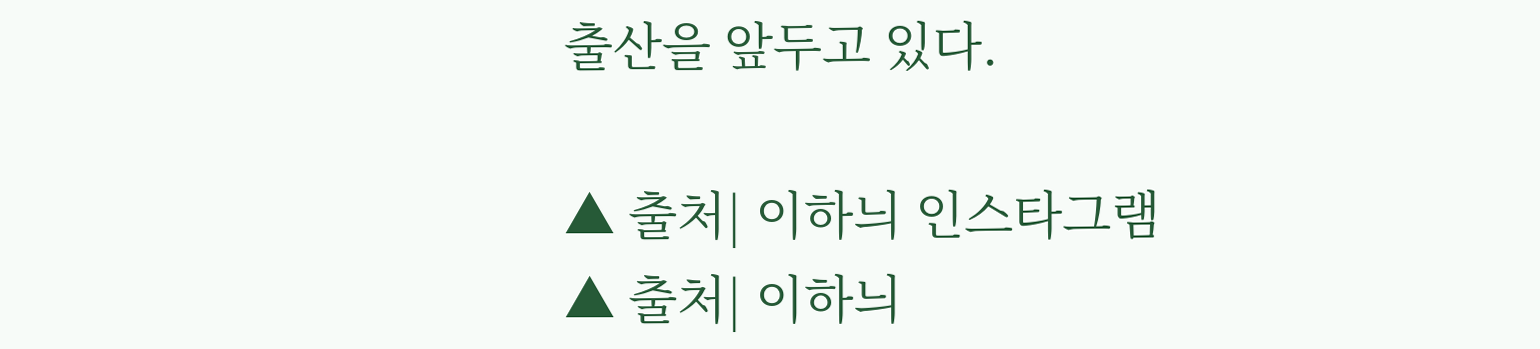출산을 앞두고 있다.

▲ 출처| 이하늬 인스타그램
▲ 출처| 이하늬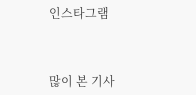인스타그램



많이 본 기사